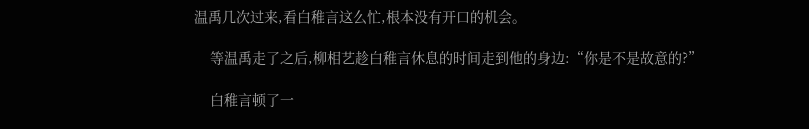温禹几次过来,看白稚言这么忙,根本没有开口的机会。

    等温禹走了之后,柳相艺趁白稚言休息的时间走到他的身边:“你是不是故意的?”

    白稚言顿了一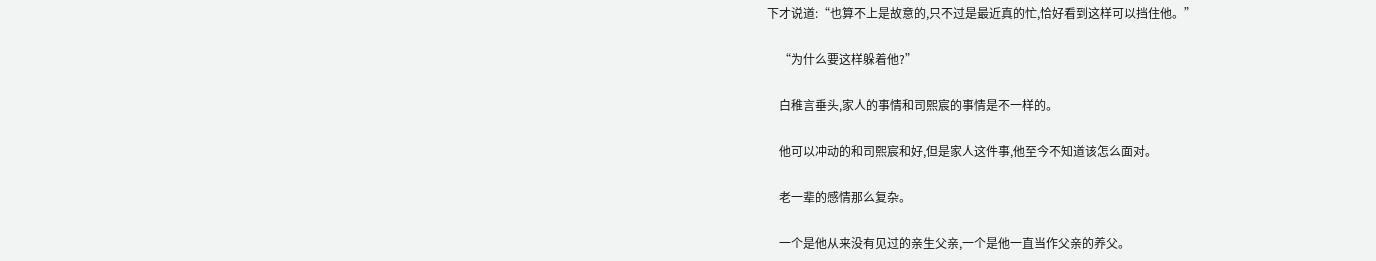下才说道:“也算不上是故意的,只不过是最近真的忙,恰好看到这样可以挡住他。”

    “为什么要这样躲着他?”

    白稚言垂头,家人的事情和司熙宸的事情是不一样的。

    他可以冲动的和司熙宸和好,但是家人这件事,他至今不知道该怎么面对。

    老一辈的感情那么复杂。

    一个是他从来没有见过的亲生父亲,一个是他一直当作父亲的养父。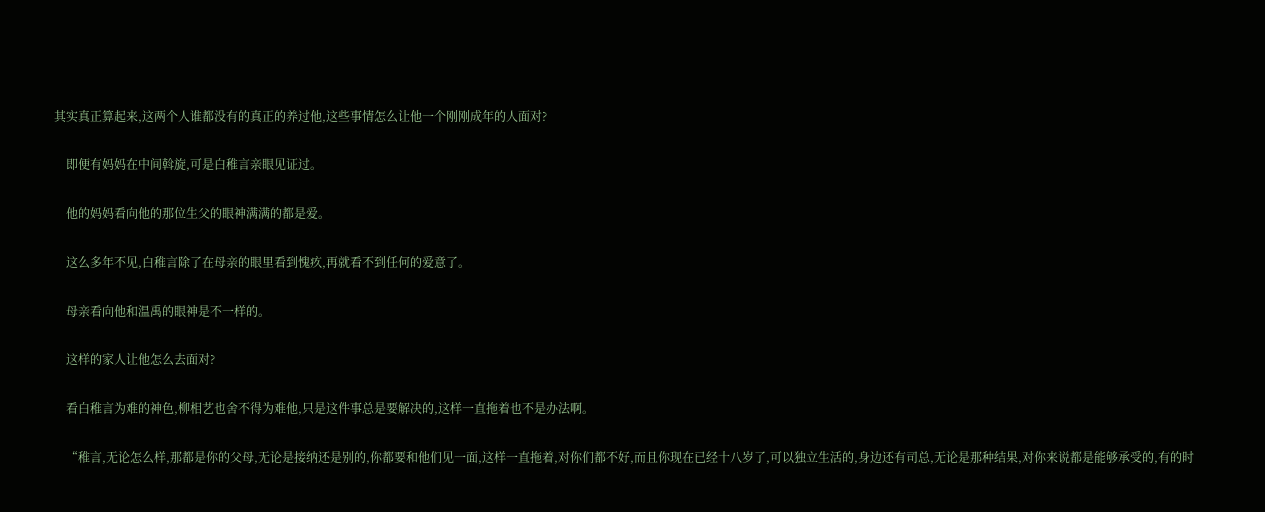其实真正算起来,这两个人谁都没有的真正的养过他,这些事情怎么让他一个刚刚成年的人面对?

    即便有妈妈在中间斡旋,可是白稚言亲眼见证过。

    他的妈妈看向他的那位生父的眼神满满的都是爱。

    这么多年不见,白稚言除了在母亲的眼里看到愧疚,再就看不到任何的爱意了。

    母亲看向他和温禹的眼神是不一样的。

    这样的家人让他怎么去面对?

    看白稚言为难的神色,柳相艺也舍不得为难他,只是这件事总是要解决的,这样一直拖着也不是办法啊。

    “稚言,无论怎么样,那都是你的父母,无论是接纳还是别的,你都要和他们见一面,这样一直拖着,对你们都不好,而且你现在已经十八岁了,可以独立生活的,身边还有司总,无论是那种结果,对你来说都是能够承受的,有的时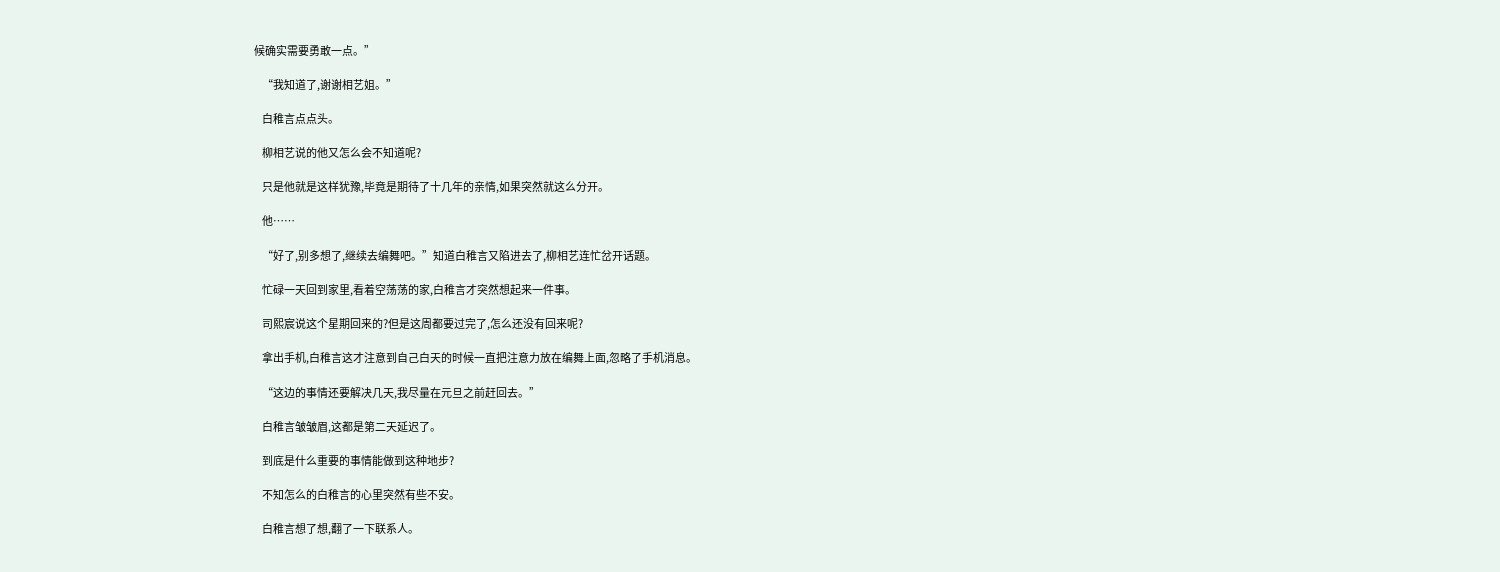候确实需要勇敢一点。”

    “我知道了,谢谢相艺姐。”

    白稚言点点头。

    柳相艺说的他又怎么会不知道呢?

    只是他就是这样犹豫,毕竟是期待了十几年的亲情,如果突然就这么分开。

    他……

    “好了,别多想了,继续去编舞吧。”知道白稚言又陷进去了,柳相艺连忙岔开话题。

    忙碌一天回到家里,看着空荡荡的家,白稚言才突然想起来一件事。

    司熙宸说这个星期回来的?但是这周都要过完了,怎么还没有回来呢?

    拿出手机,白稚言这才注意到自己白天的时候一直把注意力放在编舞上面,忽略了手机消息。

    “这边的事情还要解决几天,我尽量在元旦之前赶回去。”

    白稚言皱皱眉,这都是第二天延迟了。

    到底是什么重要的事情能做到这种地步?

    不知怎么的白稚言的心里突然有些不安。

    白稚言想了想,翻了一下联系人。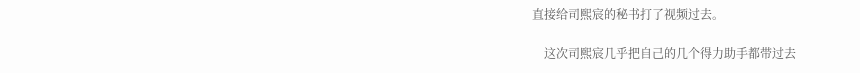直接给司熙宸的秘书打了视频过去。

    这次司熙宸几乎把自己的几个得力助手都带过去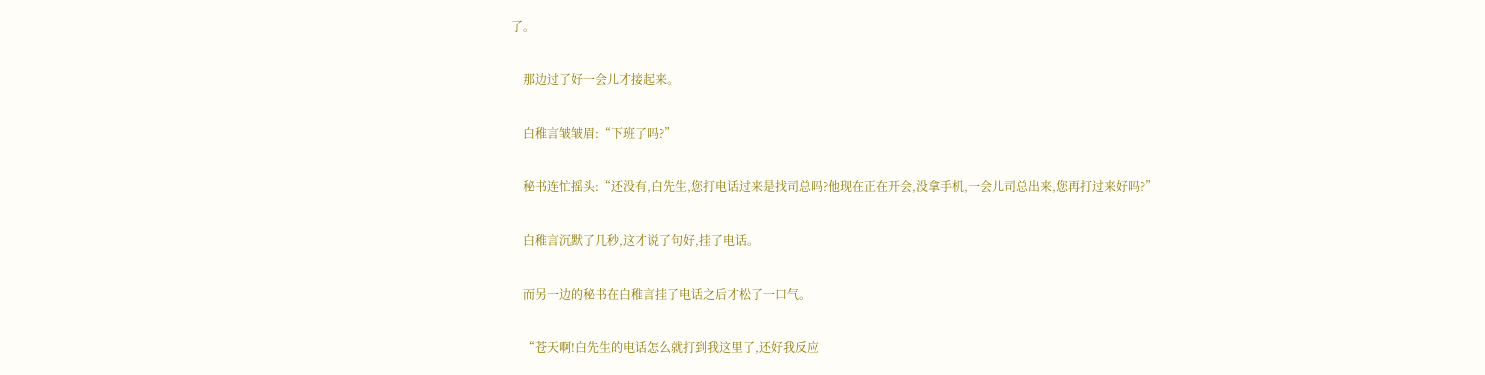了。

    那边过了好一会儿才接起来。

    白稚言皱皱眉:“下班了吗?”

    秘书连忙摇头:“还没有,白先生,您打电话过来是找司总吗?他现在正在开会,没拿手机,一会儿司总出来,您再打过来好吗?”

    白稚言沉默了几秒,这才说了句好,挂了电话。

    而另一边的秘书在白稚言挂了电话之后才松了一口气。

    “苍天啊!白先生的电话怎么就打到我这里了,还好我反应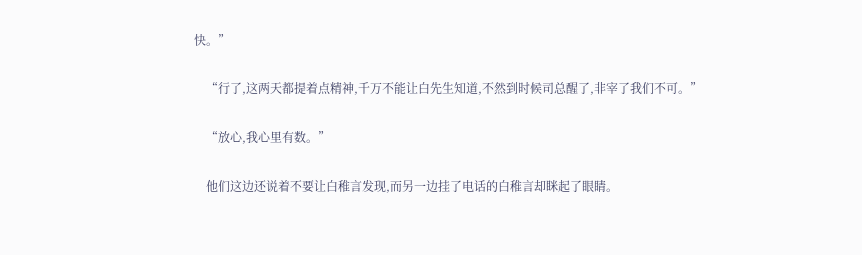快。”

    “行了,这两天都提着点精神,千万不能让白先生知道,不然到时候司总醒了,非宰了我们不可。”

    “放心,我心里有数。”

    他们这边还说着不要让白稚言发现,而另一边挂了电话的白稚言却眯起了眼睛。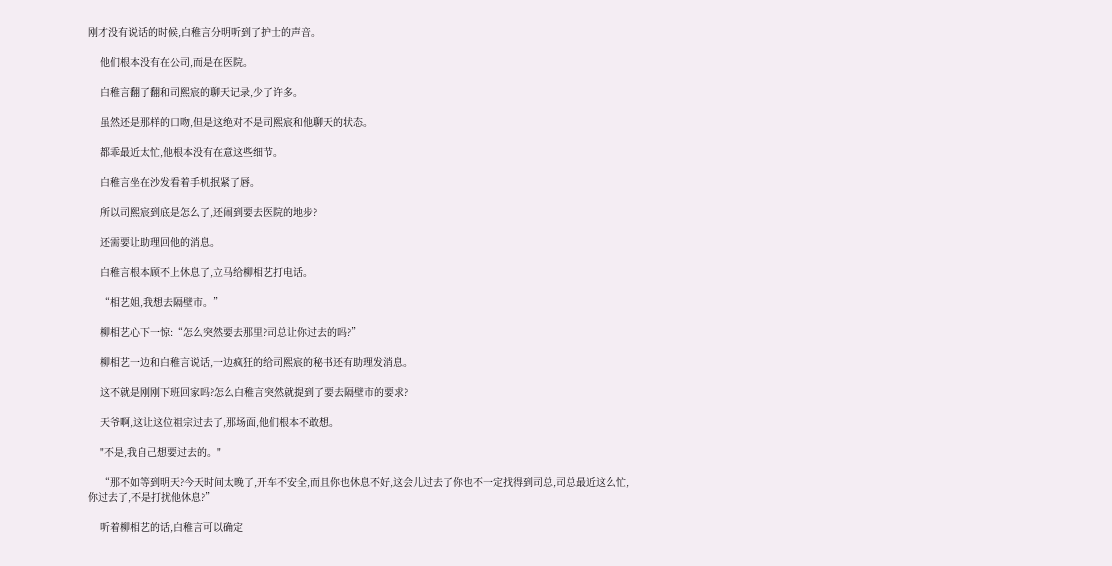刚才没有说话的时候,白稚言分明听到了护士的声音。

    他们根本没有在公司,而是在医院。

    白稚言翻了翻和司熙宸的聊天记录,少了许多。

    虽然还是那样的口吻,但是这绝对不是司熙宸和他聊天的状态。

    都乖最近太忙,他根本没有在意这些细节。

    白稚言坐在沙发看着手机抿紧了唇。

    所以司熙宸到底是怎么了,还闹到要去医院的地步?

    还需要让助理回他的消息。

    白稚言根本顾不上休息了,立马给柳相艺打电话。

    “相艺姐,我想去隔壁市。”

    柳相艺心下一惊:“怎么突然要去那里?司总让你过去的吗?”

    柳相艺一边和白稚言说话,一边疯狂的给司熙宸的秘书还有助理发消息。

    这不就是刚刚下班回家吗?怎么白稚言突然就提到了要去隔壁市的要求?

    天爷啊,这让这位祖宗过去了,那场面,他们根本不敢想。

    "不是,我自己想要过去的。"

    “那不如等到明天?今天时间太晚了,开车不安全,而且你也休息不好,这会儿过去了你也不一定找得到司总,司总最近这么忙,你过去了,不是打扰他休息?”

    听着柳相艺的话,白稚言可以确定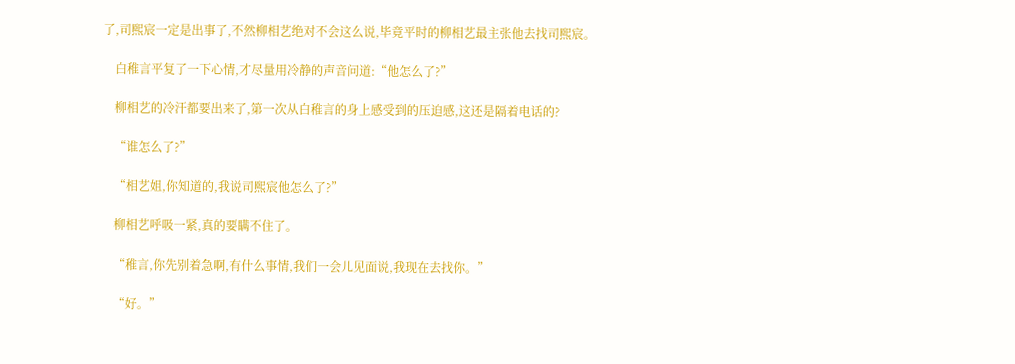了,司熙宸一定是出事了,不然柳相艺绝对不会这么说,毕竟平时的柳相艺最主张他去找司熙宸。

    白稚言平复了一下心情,才尽量用冷静的声音问道:“他怎么了?”

    柳相艺的冷汗都要出来了,第一次从白稚言的身上感受到的压迫感,这还是隔着电话的?

    “谁怎么了?”

    “相艺姐,你知道的,我说司熙宸他怎么了?”

    柳相艺呼吸一紧,真的要瞒不住了。

    “稚言,你先别着急啊,有什么事情,我们一会儿见面说,我现在去找你。”

    “好。”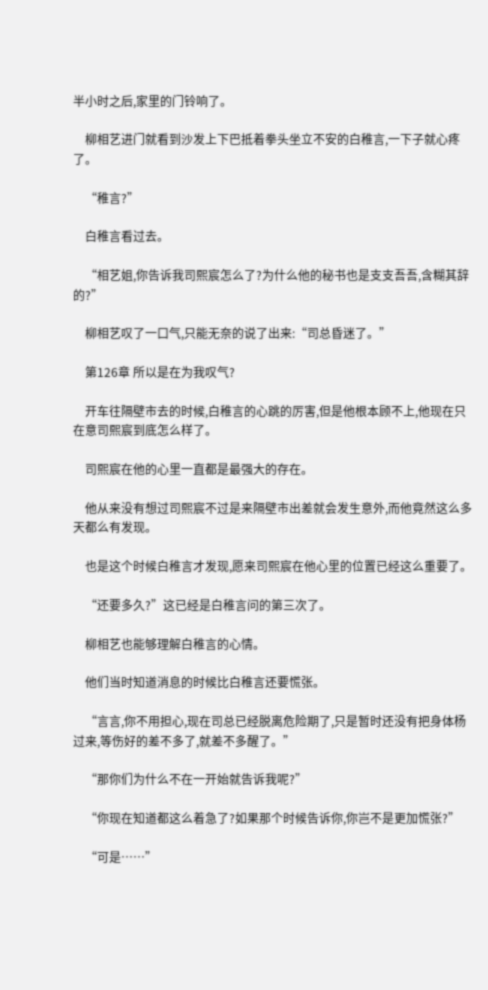半小时之后,家里的门铃响了。

    柳相艺进门就看到沙发上下巴抵着拳头坐立不安的白稚言,一下子就心疼了。

    “稚言?”

    白稚言看过去。

    “相艺姐,你告诉我司熙宸怎么了?为什么他的秘书也是支支吾吾,含糊其辞的?”

    柳相艺叹了一口气,只能无奈的说了出来:“司总昏迷了。”

    第126章 所以是在为我叹气?

    开车往隔壁市去的时候,白稚言的心跳的厉害,但是他根本顾不上,他现在只在意司熙宸到底怎么样了。

    司熙宸在他的心里一直都是最强大的存在。

    他从来没有想过司熙宸不过是来隔壁市出差就会发生意外,而他竟然这么多天都么有发现。

    也是这个时候白稚言才发现,愿来司熙宸在他心里的位置已经这么重要了。

    “还要多久?”这已经是白稚言问的第三次了。

    柳相艺也能够理解白稚言的心情。

    他们当时知道消息的时候比白稚言还要慌张。

    “言言,你不用担心,现在司总已经脱离危险期了,只是暂时还没有把身体杨过来,等伤好的差不多了,就差不多醒了。”

    “那你们为什么不在一开始就告诉我呢?”

    “你现在知道都这么着急了?如果那个时候告诉你,你岂不是更加慌张?”

    “可是……”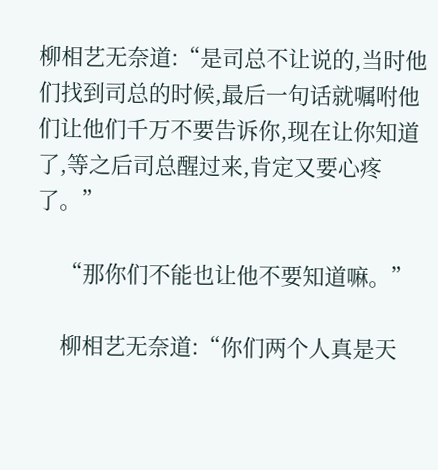柳相艺无奈道:“是司总不让说的,当时他们找到司总的时候,最后一句话就嘱咐他们让他们千万不要告诉你,现在让你知道了,等之后司总醒过来,肯定又要心疼了。”

    “那你们不能也让他不要知道嘛。”

    柳相艺无奈道:“你们两个人真是天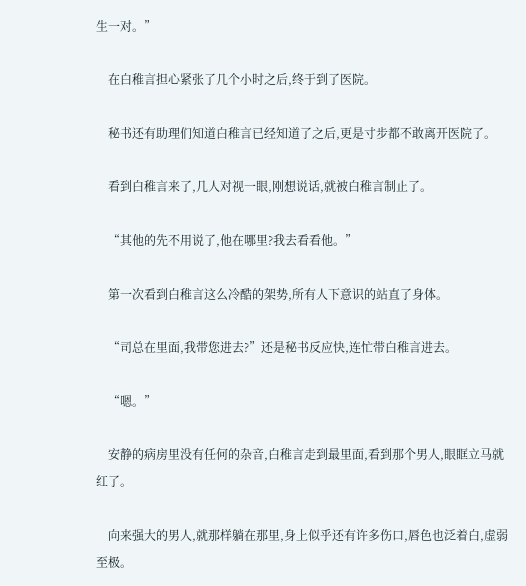生一对。”

    在白稚言担心紧张了几个小时之后,终于到了医院。

    秘书还有助理们知道白稚言已经知道了之后,更是寸步都不敢离开医院了。

    看到白稚言来了,几人对视一眼,刚想说话,就被白稚言制止了。

    “其他的先不用说了,他在哪里?我去看看他。”

    第一次看到白稚言这么冷酷的架势,所有人下意识的站直了身体。

    “司总在里面,我带您进去?”还是秘书反应快,连忙带白稚言进去。

    “嗯。”

    安静的病房里没有任何的杂音,白稚言走到最里面,看到那个男人,眼眶立马就红了。

    向来强大的男人,就那样躺在那里,身上似乎还有许多伤口,唇色也泛着白,虚弱至极。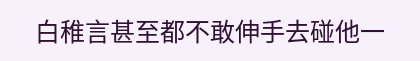白稚言甚至都不敢伸手去碰他一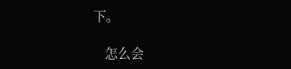下。

    怎么会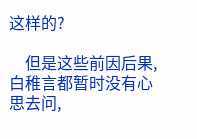这样的?

    但是这些前因后果,白稚言都暂时没有心思去问,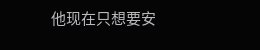他现在只想要安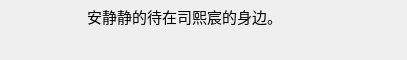安静静的待在司熙宸的身边。